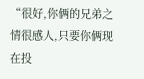“很好,你俩的兄弟之情很感人,只要你俩现在投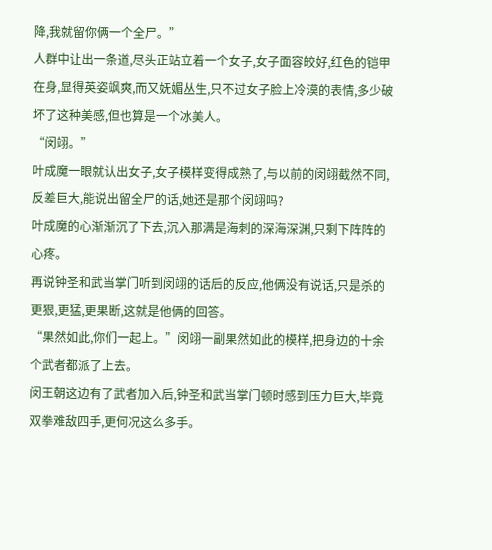降,我就留你俩一个全尸。”
人群中让出一条道,尽头正站立着一个女子,女子面容皎好,红色的铠甲在身,显得英姿飒爽,而又妩媚丛生,只不过女子脸上冷漠的表情,多少破坏了这种美感,但也算是一个冰美人。
“闵翊。”
叶成魔一眼就认出女子,女子模样变得成熟了,与以前的闵翊截然不同,反差巨大,能说出留全尸的话,她还是那个闵翊吗?
叶成魔的心渐渐沉了下去,沉入那满是海刺的深海深渊,只剩下阵阵的心疼。
再说钟圣和武当掌门听到闵翊的话后的反应,他俩没有说话,只是杀的更狠,更猛,更果断,这就是他俩的回答。
“果然如此,你们一起上。”闵翊一副果然如此的模样,把身边的十余个武者都派了上去。
闵王朝这边有了武者加入后,钟圣和武当掌门顿时感到压力巨大,毕竟双拳难敌四手,更何况这么多手。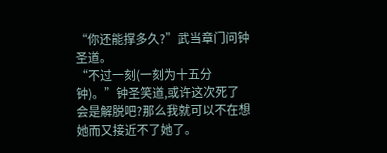“你还能撑多久?”武当章门问钟圣道。
“不过一刻(一刻为十五分钟)。”钟圣笑道,或许这次死了会是解脱吧?那么我就可以不在想她而又接近不了她了。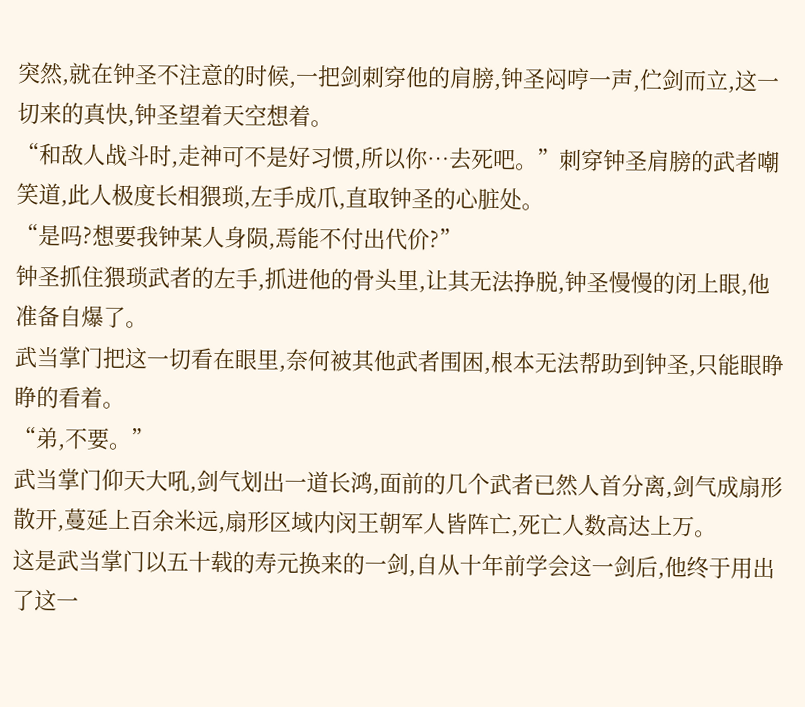突然,就在钟圣不注意的时候,一把剑刺穿他的肩膀,钟圣闷哼一声,伫剑而立,这一切来的真快,钟圣望着天空想着。
“和敌人战斗时,走神可不是好习惯,所以你…去死吧。”刺穿钟圣肩膀的武者嘲笑道,此人极度长相猥琐,左手成爪,直取钟圣的心脏处。
“是吗?想要我钟某人身陨,焉能不付出代价?”
钟圣抓住猥琐武者的左手,抓进他的骨头里,让其无法挣脱,钟圣慢慢的闭上眼,他准备自爆了。
武当掌门把这一切看在眼里,奈何被其他武者围困,根本无法帮助到钟圣,只能眼睁睁的看着。
“弟,不要。”
武当掌门仰天大吼,剑气划出一道长鸿,面前的几个武者已然人首分离,剑气成扇形散开,蔓延上百余米远,扇形区域内闵王朝军人皆阵亡,死亡人数高达上万。
这是武当掌门以五十载的寿元换来的一剑,自从十年前学会这一剑后,他终于用出了这一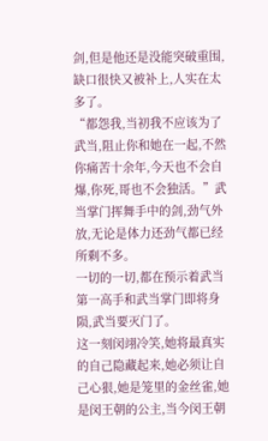剑,但是他还是没能突破重围,缺口很快又被补上,人实在太多了。
“都怨我,当初我不应该为了武当,阻止你和她在一起,不然你痛苦十余年,今天也不会自爆,你死,哥也不会独活。”武当掌门挥舞手中的剑,劲气外放,无论是体力还劲气都已经所剩不多。
一切的一切,都在预示着武当第一高手和武当掌门即将身陨,武当要灭门了。
这一刻闵翊冷笑,她将最真实的自己隐藏起来,她必须让自己心狠,她是笼里的金丝雀,她是闵王朝的公主,当今闵王朝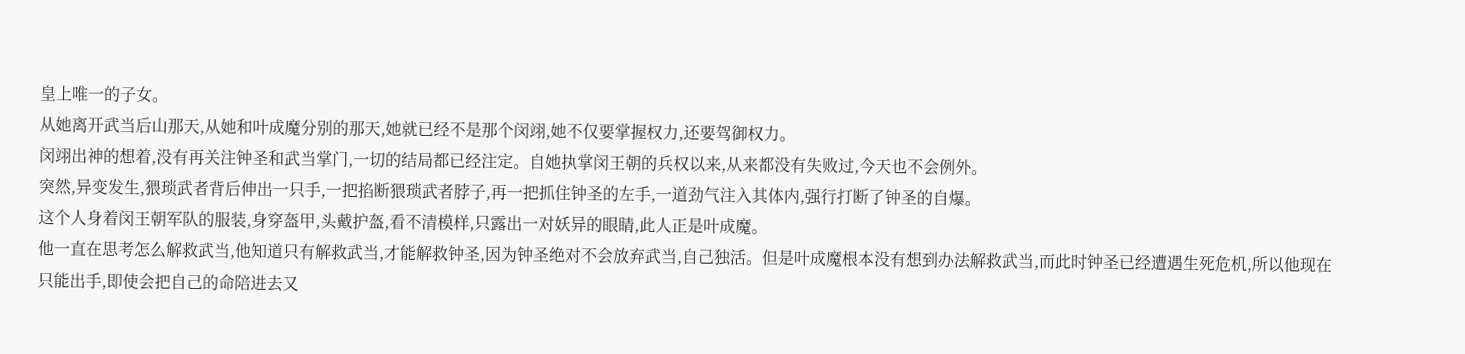皇上唯一的子女。
从她离开武当后山那天,从她和叶成魔分别的那天,她就已经不是那个闵翊,她不仅要掌握权力,还要驾御权力。
闵翊出神的想着,没有再关注钟圣和武当掌门,一切的结局都已经注定。自她执掌闵王朝的兵权以来,从来都没有失败过,今天也不会例外。
突然,异变发生,猥琐武者背后伸出一只手,一把掐断猥琐武者脖子,再一把抓住钟圣的左手,一道劲气注入其体内,强行打断了钟圣的自爆。
这个人身着闵王朝军队的服装,身穿盔甲,头戴护盔,看不清模样,只露出一对妖异的眼睛,此人正是叶成魔。
他一直在思考怎么解救武当,他知道只有解救武当,才能解救钟圣,因为钟圣绝对不会放弃武当,自己独活。但是叶成魔根本没有想到办法解救武当,而此时钟圣已经遭遇生死危机,所以他现在只能出手,即使会把自己的命陪进去又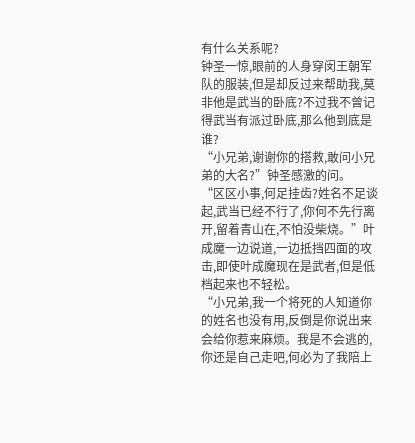有什么关系呢?
钟圣一惊,眼前的人身穿闵王朝军队的服装,但是却反过来帮助我,莫非他是武当的卧底?不过我不曾记得武当有派过卧底,那么他到底是谁?
“小兄弟,谢谢你的搭救,敢问小兄弟的大名?”钟圣感激的问。
“区区小事,何足挂齿?姓名不足谈起,武当已经不行了,你何不先行离开,留着青山在,不怕没柴烧。”叶成魔一边说道,一边抵挡四面的攻击,即使叶成魔现在是武者,但是低档起来也不轻松。
“小兄弟,我一个将死的人知道你的姓名也没有用,反倒是你说出来会给你惹来麻烦。我是不会逃的,你还是自己走吧,何必为了我陪上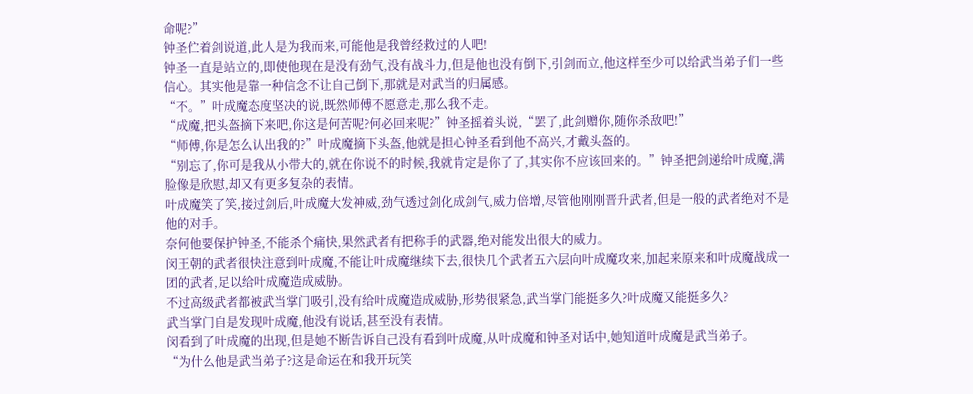命呢?”
钟圣伫着剑说道,此人是为我而来,可能他是我曾经救过的人吧!
钟圣一直是站立的,即使他现在是没有劲气,没有战斗力,但是他也没有倒下,引剑而立,他这样至少可以给武当弟子们一些信心。其实他是靠一种信念不让自己倒下,那就是对武当的归属感。
“不。”叶成魔态度坚决的说,既然师傅不愿意走,那么我不走。
“成魔,把头盔摘下来吧,你这是何苦呢?何必回来呢?”钟圣摇着头说,“罢了,此剑赠你,随你杀敌吧!”
“师傅,你是怎么认出我的?”叶成魔摘下头盔,他就是担心钟圣看到他不高兴,才戴头盔的。
“别忘了,你可是我从小带大的,就在你说不的时候,我就肯定是你了了,其实你不应该回来的。”钟圣把剑递给叶成魔,满脸像是欣慰,却又有更多复杂的表情。
叶成魔笑了笑,接过剑后,叶成魔大发神威,劲气透过剑化成剑气,威力倍增,尽管他刚刚晋升武者,但是一般的武者绝对不是他的对手。
奈何他要保护钟圣,不能杀个痛快,果然武者有把称手的武器,绝对能发出很大的威力。
闵王朝的武者很快注意到叶成魔,不能让叶成魔继续下去,很快几个武者五六层向叶成魔攻来,加起来原来和叶成魔战成一团的武者,足以给叶成魔造成威胁。
不过高级武者都被武当掌门吸引,没有给叶成魔造成威胁,形势很紧急,武当掌门能挺多久?叶成魔又能挺多久?
武当掌门自是发现叶成魔,他没有说话,甚至没有表情。
闵看到了叶成魔的出现,但是她不断告诉自己没有看到叶成魔,从叶成魔和钟圣对话中,她知道叶成魔是武当弟子。
“为什么他是武当弟子?这是命运在和我开玩笑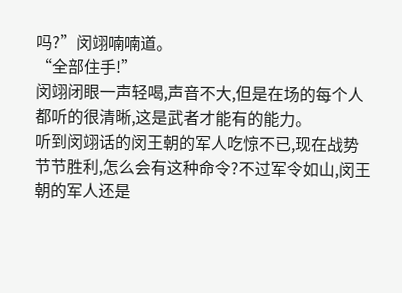吗?”闵翊喃喃道。
“全部住手!”
闵翊闭眼一声轻喝,声音不大,但是在场的每个人都听的很清晰,这是武者才能有的能力。
听到闵翊话的闵王朝的军人吃惊不已,现在战势节节胜利,怎么会有这种命令?不过军令如山,闵王朝的军人还是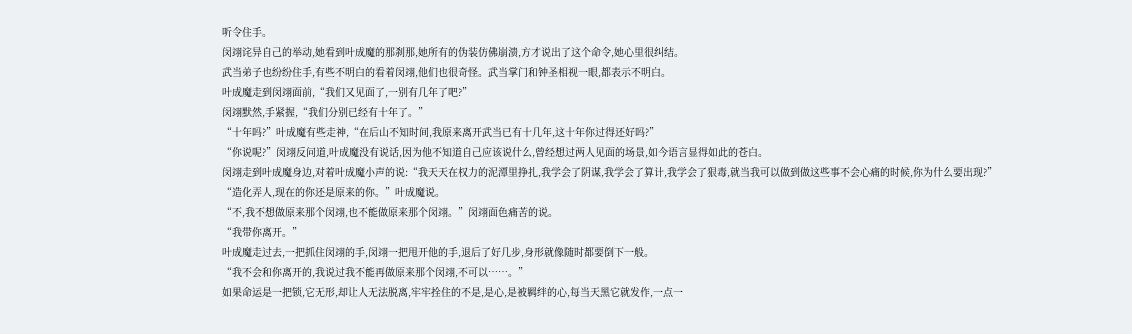听令住手。
闵翊诧异自己的举动,她看到叶成魔的那刹那,她所有的伪装仿佛崩溃,方才说出了这个命令,她心里很纠结。
武当弟子也纷纷住手,有些不明白的看着闵翊,他们也很奇怪。武当掌门和钟圣相视一眼,都表示不明白。
叶成魔走到闵翊面前,“我们又见面了,一别有几年了吧?”
闵翊默然,手紧握,“我们分别已经有十年了。”
“十年吗?”叶成魔有些走神,“在后山不知时间,我原来离开武当已有十几年,这十年你过得还好吗?”
“你说呢?”闵翊反问道,叶成魔没有说话,因为他不知道自己应该说什么,曾经想过两人见面的场景,如今语言显得如此的苍白。
闵翊走到叶成魔身边,对着叶成魔小声的说:“我天天在权力的泥潭里挣扎,我学会了阴谋,我学会了算计,我学会了狠毒,就当我可以做到做这些事不会心痛的时候,你为什么要出现?”
“造化弄人,现在的你还是原来的你。”叶成魔说。
“不,我不想做原来那个闵翊,也不能做原来那个闵翊。”闵翊面色痛苦的说。
“我带你离开。”
叶成魔走过去,一把抓住闵翊的手,闵翊一把甩开他的手,退后了好几步,身形就像随时都要倒下一般。
“我不会和你离开的,我说过我不能再做原来那个闵翊,不可以……。”
如果命运是一把锁,它无形,却让人无法脱离,牢牢拴住的不是,是心,是被羁绊的心,每当天黑它就发作,一点一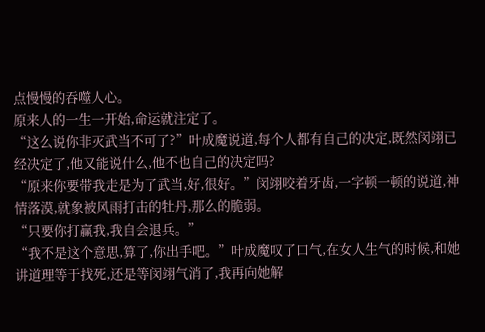点慢慢的吞噬人心。
原来人的一生一开始,命运就注定了。
“这么说你非灭武当不可了?”叶成魔说道,每个人都有自己的决定,既然闵翊已经决定了,他又能说什么,他不也自己的决定吗?
“原来你要带我走是为了武当,好,很好。”闵翊咬着牙齿,一字顿一顿的说道,神情落漠,就象被风雨打击的牡丹,那么的脆弱。
“只要你打赢我,我自会退兵。”
“我不是这个意思,算了,你出手吧。”叶成魔叹了口气,在女人生气的时候,和她讲道理等于找死,还是等闵翊气消了,我再向她解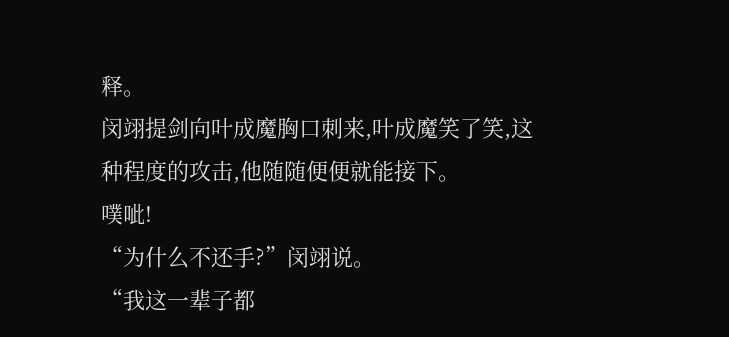释。
闵翊提剑向叶成魔胸口刺来,叶成魔笑了笑,这种程度的攻击,他随随便便就能接下。
噗呲!
“为什么不还手?”闵翊说。
“我这一辈子都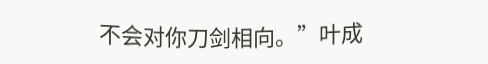不会对你刀剑相向。”叶成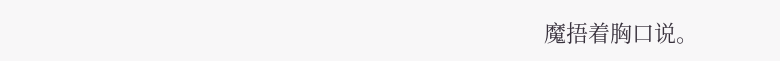魔捂着胸口说。